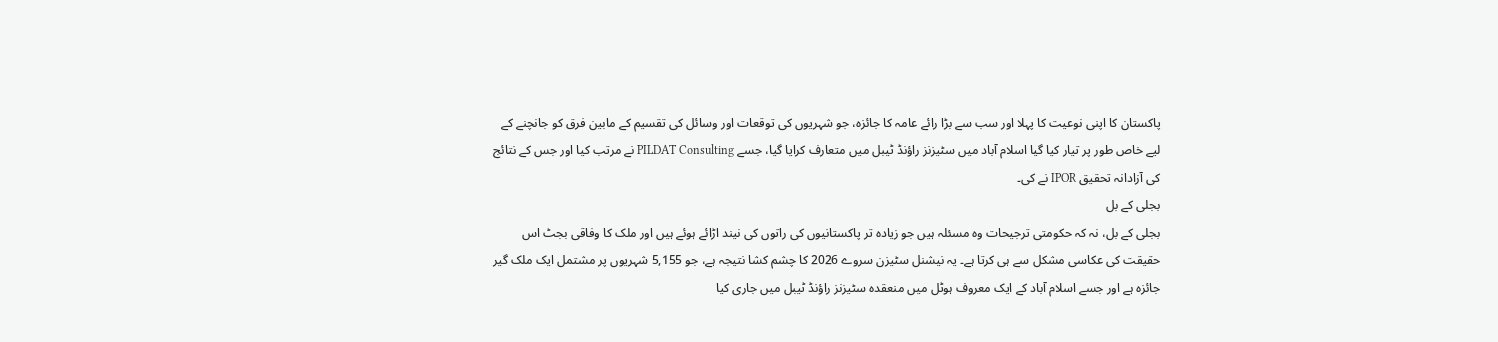پاکستان کا اپنی نوعیت کا پہلا اور سب سے بڑا رائے عامہ کا جائزہ، جو شہریوں کی توقعات اور وسائل کی تقسیم کے مابین فرق کو جانچنے کے لیے خاص طور پر تیار کیا گیا اسلام آباد میں سٹیزنز راؤنڈ ٹیبل میں متعارف کرایا گیا، جسے PILDAT Consulting نے مرتب کیا اور جس کے نتائج کی آزادانہ تحقیق IPOR نے کی۔
بجلی کے بل
بجلی کے بل، نہ کہ حکومتی ترجیحات وہ مسئلہ ہیں جو زیادہ تر پاکستانیوں کی راتوں کی نیند اڑائے ہوئے ہیں اور ملک کا وفاقی بجٹ اس حقیقت کی عکاسی مشکل سے ہی کرتا ہے۔ یہ نیشنل سٹیزن سروے 2026 کا چشم کشا نتیجہ ہے، جو 5,155 شہریوں پر مشتمل ایک ملک گیر جائزہ ہے اور جسے اسلام آباد کے ایک معروف ہوٹل میں منعقدہ سٹیزنز راؤنڈ ٹیبل میں جاری کیا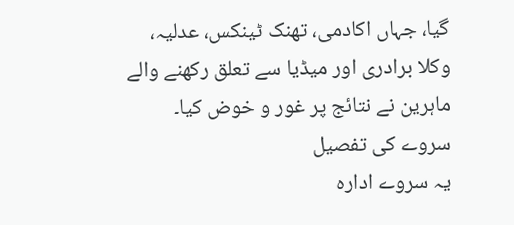گیا، جہاں اکادمی، تھنک ٹینکس، عدلیہ، وکلا برادری اور میڈیا سے تعلق رکھنے والے ماہرین نے نتائج پر غور و خوض کیا۔
سروے کی تفصیل
یہ سروے ادارہ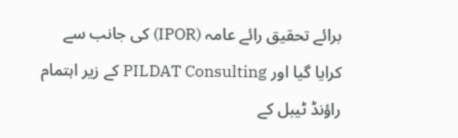برائے تحقیق رائے عامہ (IPOR) کی جانب سے کرایا گیا اور PILDAT Consulting کے زیر اہتمام راؤنڈ ٹیبل کے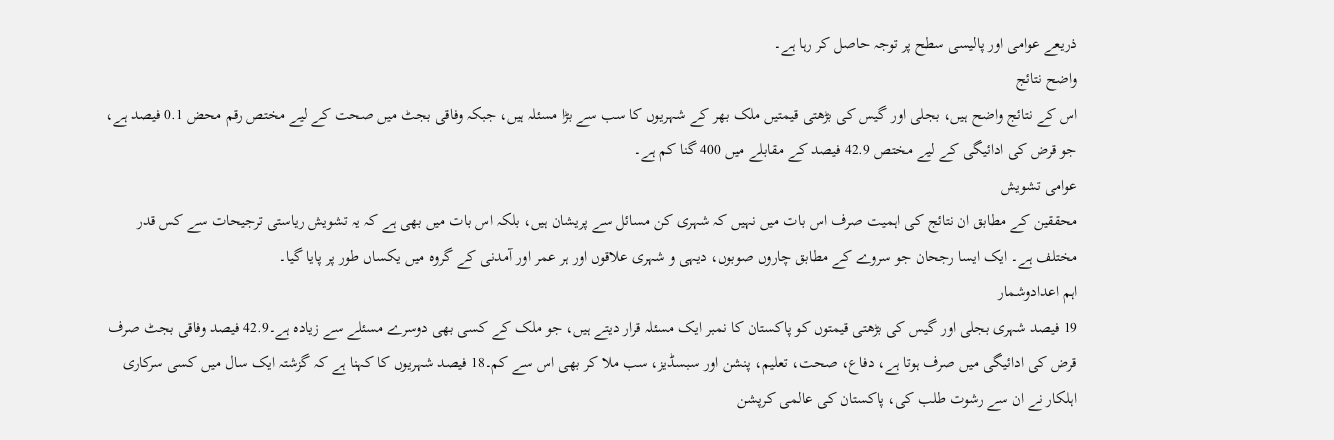ذریعے عوامی اور پالیسی سطح پر توجہ حاصل کر رہا ہے۔
واضح نتائج
اس کے نتائج واضح ہیں، بجلی اور گیس کی بڑھتی قیمتیں ملک بھر کے شہریوں کا سب سے بڑا مسئلہ ہیں، جبکہ وفاقی بجٹ میں صحت کے لیے مختص رقم محض 0.1 فیصد ہے، جو قرض کی ادائیگی کے لیے مختص 42.9 فیصد کے مقابلے میں 400 گنا کم ہے۔
عوامی تشویش
محققین کے مطابق ان نتائج کی اہمیت صرف اس بات میں نہیں کہ شہری کن مسائل سے پریشان ہیں، بلکہ اس بات میں بھی ہے کہ یہ تشویش ریاستی ترجیحات سے کس قدر مختلف ہے۔ ایک ایسا رجحان جو سروے کے مطابق چاروں صوبوں، دیہی و شہری علاقوں اور ہر عمر اور آمدنی کے گروہ میں یکساں طور پر پایا گیا۔
اہم اعدادوشمار
19 فیصد شہری بجلی اور گیس کی بڑھتی قیمتوں کو پاکستان کا نمبر ایک مسئلہ قرار دیتے ہیں، جو ملک کے کسی بھی دوسرے مسئلے سے زیادہ ہے۔42.9 فیصد وفاقی بجٹ صرف قرض کی ادائیگی میں صرف ہوتا ہے، دفاع، صحت، تعلیم، پنشن اور سبسڈیز، سب ملا کر بھی اس سے کم۔18 فیصد شہریوں کا کہنا ہے کہ گزشتہ ایک سال میں کسی سرکاری اہلکار نے ان سے رشوت طلب کی، پاکستان کی عالمی کرپشن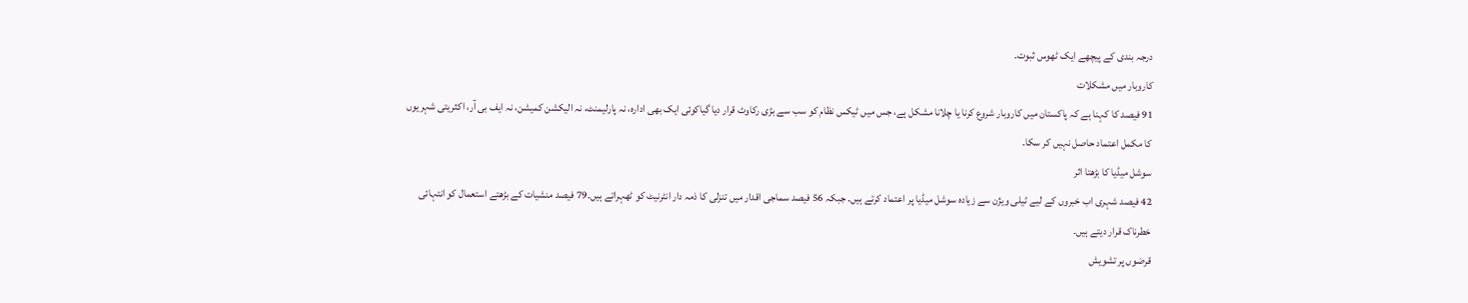درجہ بندی کے پیچھے ایک ٹھوس ثبوت۔
کاروبار میں مشکلات
91 فیصد کا کہنا ہے کہ پاکستان میں کاروبار شروع کرنا یا چلانا مشکل ہے، جس میں ٹیکس نظام کو سب سے بڑی رکاوٹ قرار دیا گیاکوئی ایک بھی ادارہ، نہ پارلیمنٹ، نہ الیکشن کمیشن، نہ ایف بی آر، اکثریتی شہریوں کا مکمل اعتماد حاصل نہیں کر سکا۔
سوشل میڈیا کا بڑھتا اثر
42 فیصد شہری اب خبروں کے لیے ٹیلی ویژن سے زیادہ سوشل میڈیا پر اعتماد کرتے ہیں۔ جبکہ 56 فیصد سماجی اقدار میں تنزلی کا ذمہ دار انٹرنیٹ کو ٹھہراتے ہیں۔79 فیصد منشیات کے بڑھتے استعمال کو انتہائی خطرناک قرار دیتے ہیں۔
قرضوں پر تشویش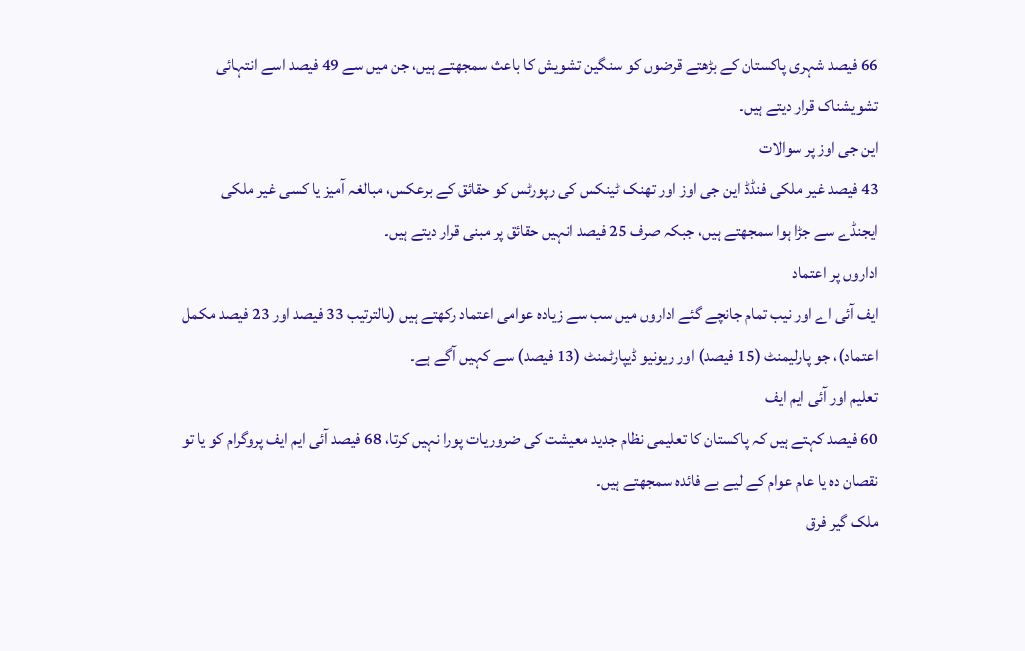66 فیصد شہری پاکستان کے بڑھتے قرضوں کو سنگین تشویش کا باعث سمجھتے ہیں، جن میں سے 49 فیصد اسے انتہائی تشویشناک قرار دیتے ہیں۔
این جی اوز پر سوالات
43 فیصد غیر ملکی فنڈڈ این جی اوز اور تھنک ٹینکس کی رپورٹس کو حقائق کے برعکس، مبالغہ آمیز یا کسی غیر ملکی ایجنڈے سے جڑا ہوا سمجھتے ہیں، جبکہ صرف 25 فیصد انہیں حقائق پر مبنی قرار دیتے ہیں۔
اداروں پر اعتماد
ایف آئی اے اور نیب تمام جانچے گئے اداروں میں سب سے زیادہ عوامی اعتماد رکھتے ہیں (بالترتیب 33 فیصد اور 23 فیصد مکمل اعتماد)، جو پارلیمنٹ (15 فیصد) اور ریونیو ڈیپارٹمنٹ (13 فیصد) سے کہیں آگے ہے۔
تعلیم اور آئی ایم ایف
60 فیصد کہتے ہیں کہ پاکستان کا تعلیمی نظام جدید معیشت کی ضروریات پورا نہیں کرتا، 68 فیصد آئی ایم ایف پروگرام کو یا تو نقصان دہ یا عام عوام کے لیے بے فائدہ سمجھتے ہیں۔
ملک گیر فرق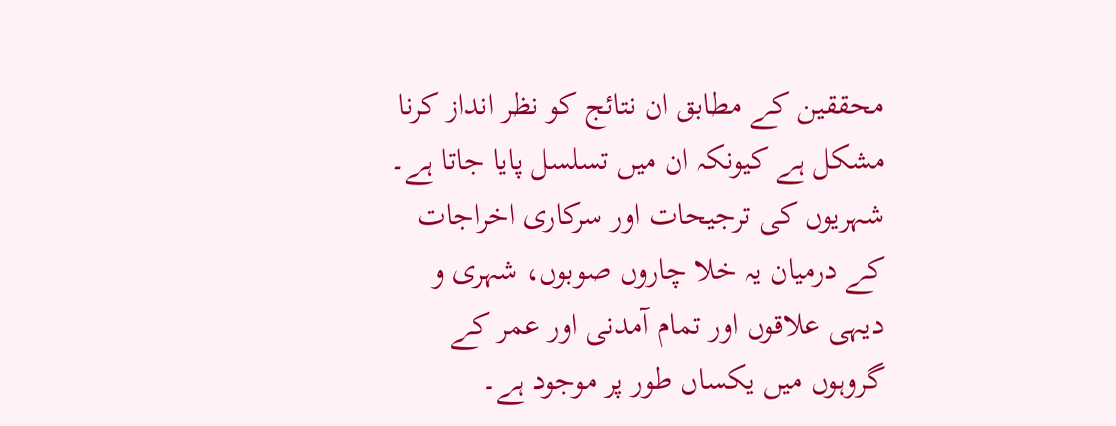محققین کے مطابق ان نتائج کو نظر انداز کرنا مشکل ہے کیونکہ ان میں تسلسل پایا جاتا ہے۔ شہریوں کی ترجیحات اور سرکاری اخراجات کے درمیان یہ خلا چاروں صوبوں، شہری و دیہی علاقوں اور تمام آمدنی اور عمر کے گروہوں میں یکساں طور پر موجود ہے۔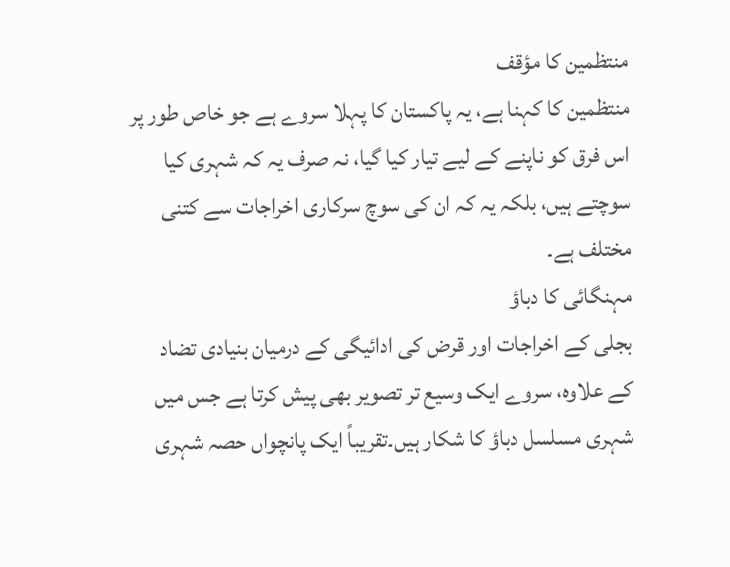منتظمین کا مؤقف
منتظمین کا کہنا ہے، یہ پاکستان کا پہلا سروے ہے جو خاص طور پر اس فرق کو ناپنے کے لیے تیار کیا گیا، نہ صرف یہ کہ شہری کیا سوچتے ہیں، بلکہ یہ کہ ان کی سوچ سرکاری اخراجات سے کتنی مختلف ہے۔
مہنگائی کا دباؤ
بجلی کے اخراجات اور قرض کی ادائیگی کے درمیان بنیادی تضاد کے علاوہ، سروے ایک وسیع تر تصویر بھی پیش کرتا ہے جس میں شہری مسلسل دباؤ کا شکار ہیں۔تقریباً ایک پانچواں حصہ شہری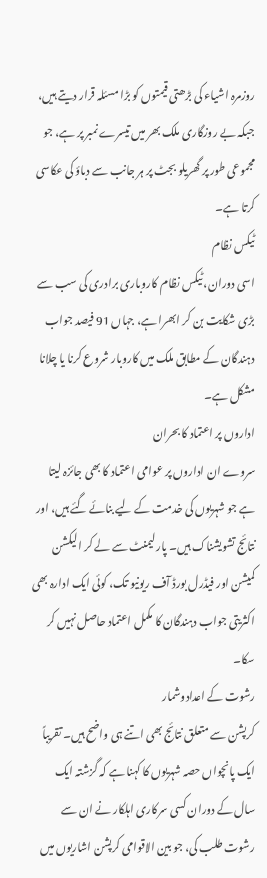روزمرہ اشیاء کی بڑھتی قیمتوں کو بڑا مسئلہ قرار دیتے ہیں، جبکہ بے روزگاری ملک بھر میں تیسرے نمبر پر ہے، جو مجموعی طور پر گھریلو بجٹ پر ہر جانب سے دباؤ کی عکاسی کرتا ہے۔
ٹیکس نظام
اسی دوران، ٹیکس نظام کاروباری برادری کی سب سے بڑی شکایت بن کر ابھرا ہے، جہاں 91 فیصد جواب دہندگان کے مطابق ملک میں کاروبار شروع کرنا یا چلانا مشکل ہے۔
اداروں پر اعتماد کا بحران
سروے ان اداروں پر عوامی اعتماد کا بھی جائزہ لیتا ہے جو شہریوں کی خدمت کے لیے بنائے گئے ہیں، اور نتائج تشویشناک ہیں۔ پارلیمنٹ سے لے کر الیکشن کمیشن اور فیڈرل بورڈ آف ریونیو تک، کوئی ایک ادارہ بھی اکثریتی جواب دہندگان کا مکمل اعتماد حاصل نہیں کر سکا۔
رشوت کے اعدادوشمار
کرپشن سے متعلق نتائج بھی اتنے ہی واضح ہیں۔ تقریباً ایک پانچواں حصہ شہریوں کا کہنا ہے کہ گزشتہ ایک سال کے دوران کسی سرکاری اہلکار نے ان سے رشوت طلب کی، جو بین الاقوامی کرپشن اشاریوں میں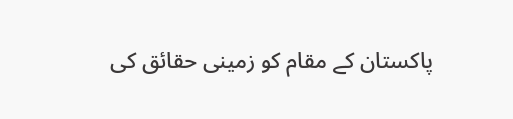پاکستان کے مقام کو زمینی حقائق کی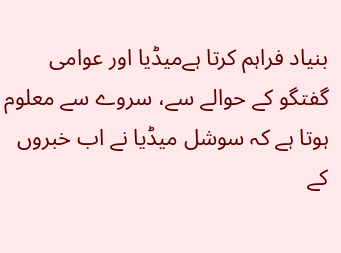بنیاد فراہم کرتا ہےمیڈیا اور عوامی گفتگو کے حوالے سے، سروے سے معلوم ہوتا ہے کہ سوشل میڈیا نے اب خبروں کے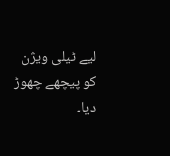لیے ٹیلی ویژن کو پیچھے چھوڑ دیا۔